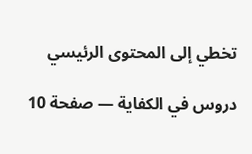تخطي إلى المحتوى الرئيسي

دروس في الكفاية — صفحة 10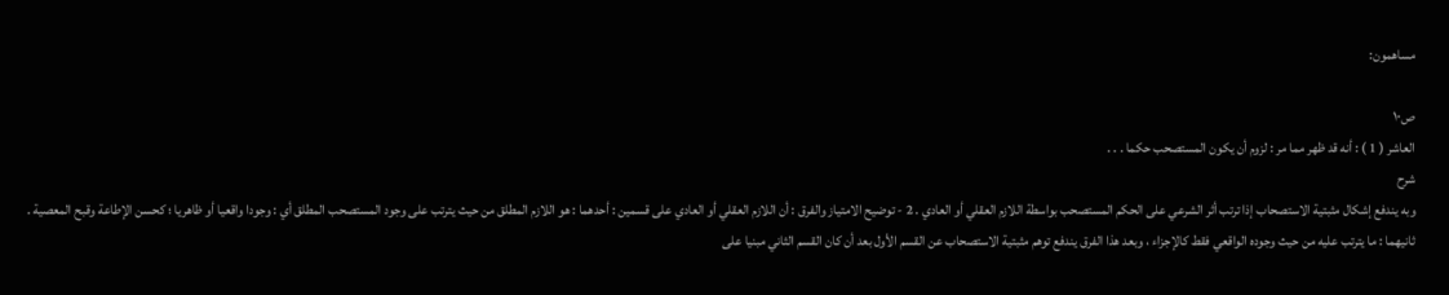مساهمون:

ص١٠
العاشر ( 1 ) : أنه قد ظهر مما مر : لزوم أن يكون المستصحب حكما . . .
شرح
وبه يندفع إشكال مثبتية الاستصحاب إذا ترتب أثر الشرعي على الحكم المستصحب بواسطة اللازم العقلي أو العادي . 2 - توضيح الامتياز والفرق : أن اللازم العقلي أو العادي على قسمين : أحدهما : هو اللازم المطلق من حيث يترتب على وجود المستصحب المطلق أي : وجودا واقعيا أو ظاهريا ؛ كحسن الإطاعة وقبح المعصية . ثانيهما : ما يترتب عليه من حيث وجوده الواقعي فقط كالإجزاء ، وبعد هذا الفرق يندفع توهم مثبتية الاستصحاب عن القسم الأول بعد أن كان القسم الثاني مبنيا على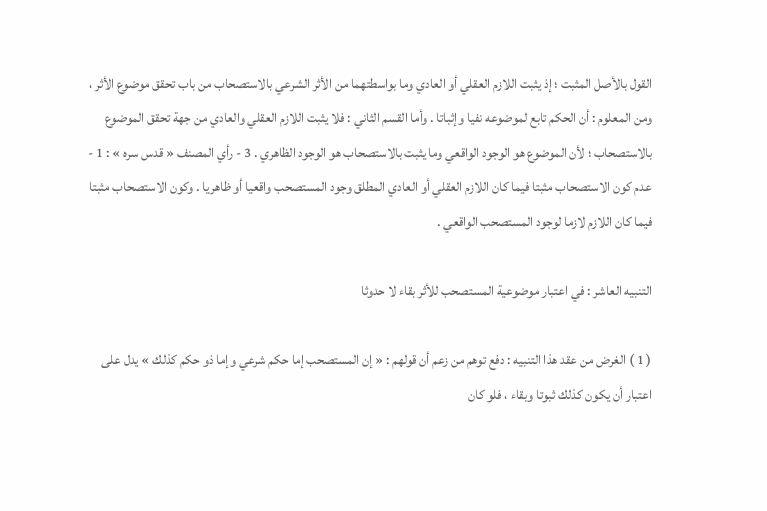القول بالأصل المثبت ؛ إذ يثبت اللازم العقلي أو العادي وما بواسطتهما من الأثر الشرعي بالاستصحاب من باب تحقق موضوع الأثر ، ومن المعلوم : أن الحكم تابع لموضوعه نفيا وإثباتا . وأما القسم الثاني : فلا يثبت اللازم العقلي والعادي من جهة تحقق الموضوع بالاستصحاب ؛ لأن الموضوع هو الوجود الواقعي وما يثبت بالاستصحاب هو الوجود الظاهري . 3 - رأي المصنف « قدس سره » : 1 - عدم كون الاستصحاب مثبتا فيما كان اللازم العقلي أو العادي المطلق وجود المستصحب واقعيا أو ظاهريا . وكون الاستصحاب مثبتا فيما كان اللازم لازما لوجود المستصحب الواقعي .

التنبيه العاشر : في اعتبار موضوعية المستصحب للأثر بقاء لا حدوثا

( 1 ) الغرض من عقد هذا التنبيه : دفع توهم من زعم أن قولهم : « إن المستصحب إما حكم شرعي وإما ذو حكم كذلك » يدل على اعتبار أن يكون كذلك ثبوتا وبقاء ، فلو كان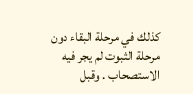كذلك في مرحلة البقاء دون مرحلة الثبوت لم يجر فيه الاستصحاب . وقبل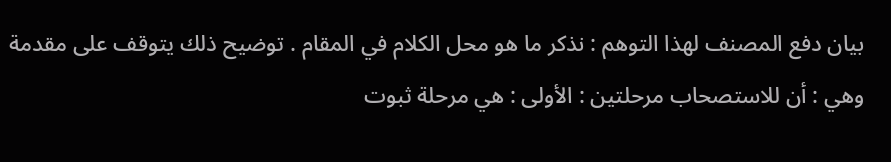بيان دفع المصنف لهذا التوهم : نذكر ما هو محل الكلام في المقام . توضيح ذلك يتوقف على مقدمة وهي : أن للاستصحاب مرحلتين : الأولى : هي مرحلة ثبوت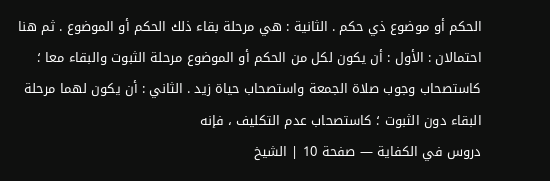الحكم أو موضوع ذي حكم . الثانية : هي مرحلة بقاء ذلك الحكم أو الموضوع . ثم هنا احتمالان : الأول : أن يكون لكل من الحكم أو الموضوع مرحلة الثبوت والبقاء معا ؛ كاستصحاب وجوب صلاة الجمعة واستصحاب حياة زيد . الثاني : أن يكون لهما مرحلة البقاء دون الثبوت ؛ كاستصحاب عدم التكليف ، فإنه
دروس في الكفاية — صفحة 10 | الشيخ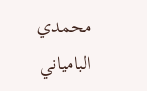محمدي البامياني